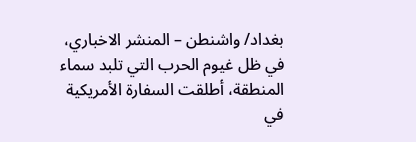بغداد/ واشنطن – المنشر الاخباري، في ظل غيوم الحرب التي تلبد سماء المنطقة، أطلقت السفارة الأمريكية في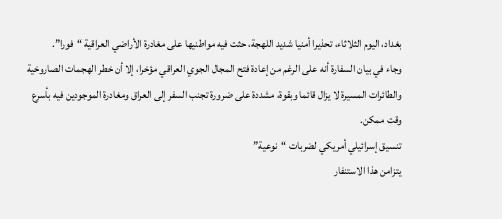بغداد، اليوم الثلاثاء، تحذيرا أمنيا شديد اللهجة، حثت فيه مواطنيها على مغادرة الأراضي العراقية “فورا”.
وجاء في بيان السفارة أنه على الرغم من إعادة فتح المجال الجوي العراقي مؤخرا، إلا أن خطر الهجمات الصاروخية والطائرات المسيرة لا يزال قائما وبقوة، مشددة على ضرورة تجنب السفر إلى العراق ومغادرة الموجودين فيه بأسرع وقت ممكن.
تنسيق إسرائيلي أمريكي لضربات “نوعية”
يتزامن هذا الاستنفار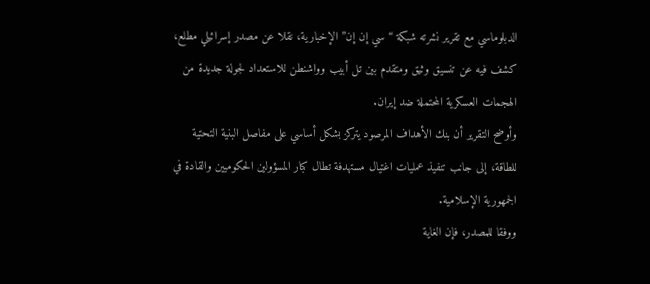الدبلوماسي مع تقرير نشرته شبكة “سي إن إن” الإخبارية، نقلا عن مصدر إسرائيلي مطلع، كشف فيه عن تنسيق وثيق ومتقدم بين تل أبيب وواشنطن للاستعداد لجولة جديدة من الهجمات العسكرية المحتملة ضد إيران.
وأوضح التقرير أن بنك الأهداف المرصود يتركز بشكل أساسي على مفاصل البنية التحتية للطاقة، إلى جانب تنفيذ عمليات اغتيال مستهدفة تطال كبار المسؤولين الحكوميين والقادة في الجمهورية الإسلامية.
ووفقا للمصدر، فإن الغاية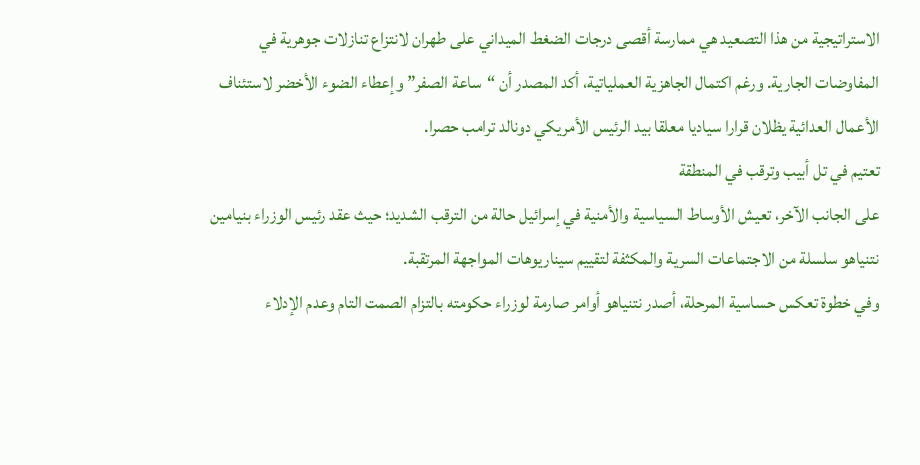الاستراتيجية من هذا التصعيد هي ممارسة أقصى درجات الضغط الميداني على طهران لانتزاع تنازلات جوهرية في المفاوضات الجارية. ورغم اكتمال الجاهزية العملياتية، أكد المصدر أن “ساعة الصفر” وإعطاء الضوء الأخضر لاستئناف الأعمال العدائية يظلان قرارا سياديا معلقا بيد الرئيس الأمريكي دونالد ترامب حصرا.
تعتيم في تل أبيب وترقب في المنطقة
على الجانب الآخر، تعيش الأوساط السياسية والأمنية في إسرائيل حالة من الترقب الشديد؛ حيث عقد رئيس الوزراء بنيامين نتنياهو سلسلة من الاجتماعات السرية والمكثفة لتقييم سيناريوهات المواجهة المرتقبة.
وفي خطوة تعكس حساسية المرحلة، أصدر نتنياهو أوامر صارمة لوزراء حكومته بالتزام الصمت التام وعدم الإدلاء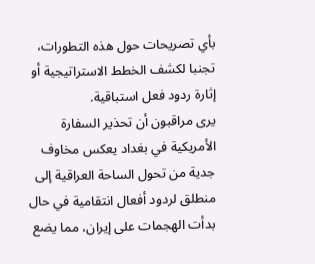بأي تصريحات حول هذه التطورات، تجنبا لكشف الخطط الاستراتيجية أو إثارة ردود فعل استباقية.
يرى مراقبون أن تحذير السفارة الأمريكية في بغداد يعكس مخاوف جدية من تحول الساحة العراقية إلى منطلق لردود أفعال انتقامية في حال بدأت الهجمات على إيران، مما يضع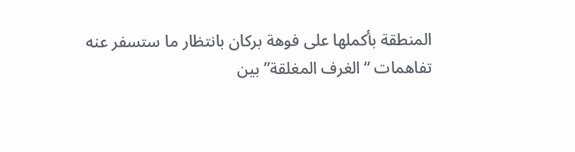المنطقة بأكملها على فوهة بركان بانتظار ما ستسفر عنه تفاهمات “الغرف المغلقة” بين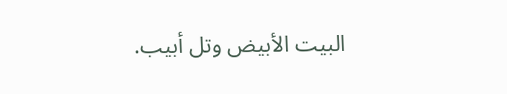البيت الأبيض وتل أبيب.